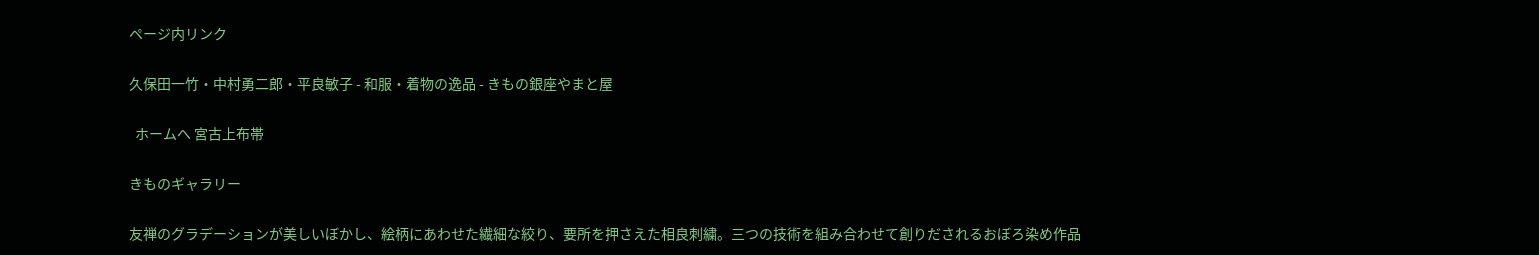ページ内リンク

久保田一竹・中村勇二郎・平良敏子 - 和服・着物の逸品 - きもの銀座やまと屋

  ホームへ 宮古上布帯

きものギャラリー

友禅のグラデーションが美しいぼかし、絵柄にあわせた繊細な絞り、要所を押さえた相良刺繍。三つの技術を組み合わせて創りだされるおぼろ染め作品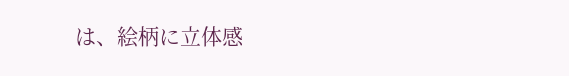は、絵柄に立体感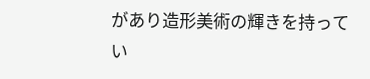があり造形美術の輝きを持ってい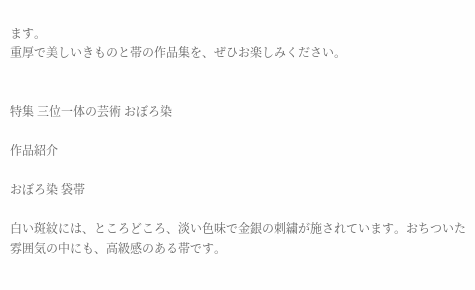ます。
重厚で美しいきものと帯の作品集を、ぜひお楽しみください。


特集 三位一体の芸術 おぼろ染

作品紹介

おぼろ染 袋帯

白い斑紋には、ところどころ、淡い色味で金銀の刺繍が施されています。おちついた雰囲気の中にも、高級感のある帯です。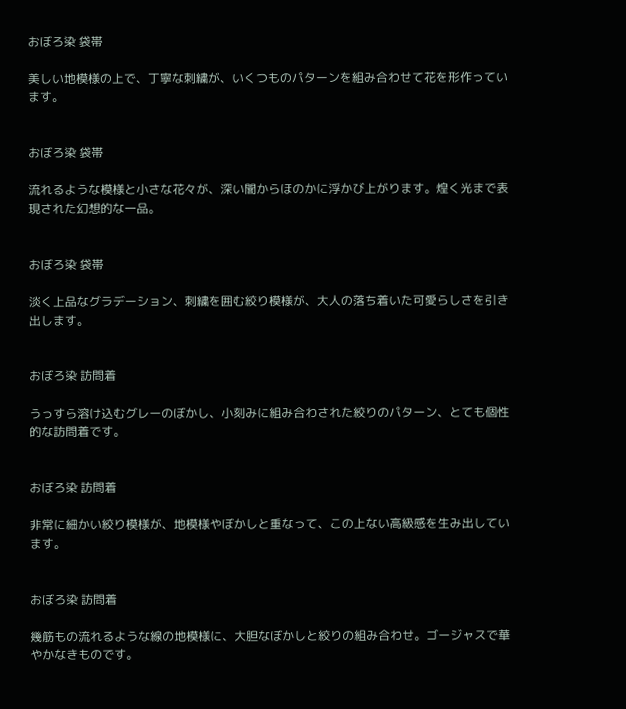おぼろ染 袋帯

美しい地模様の上で、丁寧な刺繍が、いくつものパターンを組み合わせて花を形作っています。


おぼろ染 袋帯

流れるような模様と小さな花々が、深い闇からほのかに浮かび上がります。煌く光まで表現された幻想的な一品。


おぼろ染 袋帯

淡く上品なグラデーション、刺繍を囲む絞り模様が、大人の落ち着いた可愛らしさを引き出します。


おぼろ染 訪問着

うっすら溶け込むグレーのぼかし、小刻みに組み合わされた絞りのパターン、とても個性的な訪問着です。


おぼろ染 訪問着

非常に細かい絞り模様が、地模様やぼかしと重なって、この上ない高級感を生み出しています。


おぼろ染 訪問着

幾筋もの流れるような線の地模様に、大胆なぼかしと絞りの組み合わせ。ゴージャスで華やかなきものです。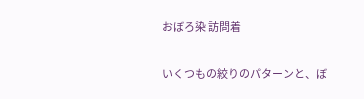おぼろ染 訪問着

いくつもの絞りのパターンと、ぼ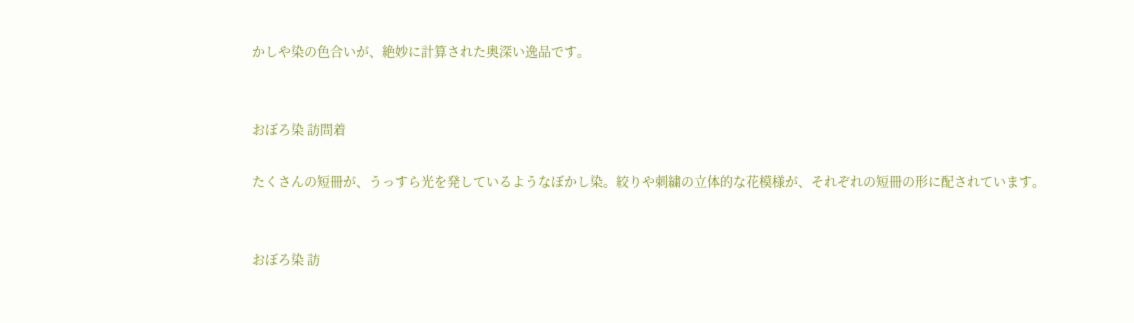かしや染の色合いが、絶妙に計算された奥深い逸品です。


おぼろ染 訪問着

たくさんの短冊が、うっすら光を発しているようなぼかし染。絞りや刺繍の立体的な花模様が、それぞれの短冊の形に配されています。


おぼろ染 訪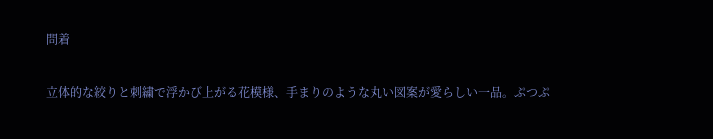問着

立体的な絞りと刺繍で浮かび上がる花模様、手まりのような丸い図案が愛らしい一品。ぷつぷ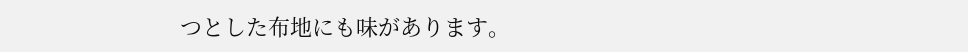つとした布地にも味があります。